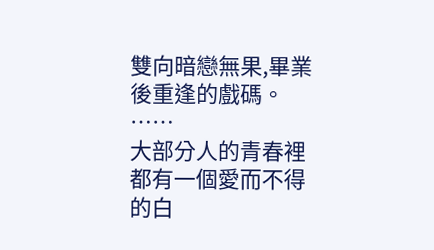雙向暗戀無果,畢業後重逢的戲碼。
……
大部分人的青春裡都有一個愛而不得的白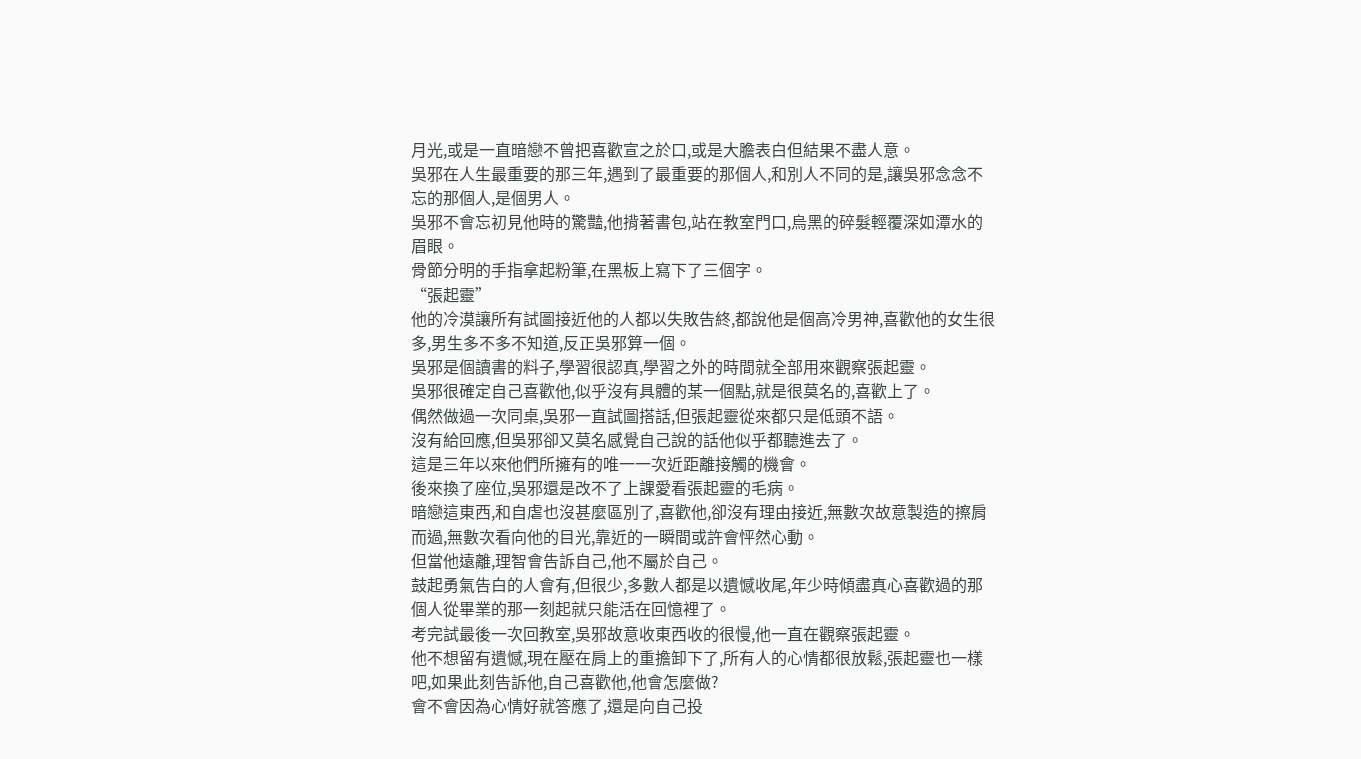月光,或是一直暗戀不曾把喜歡宣之於口,或是大膽表白但結果不盡人意。
吳邪在人生最重要的那三年,遇到了最重要的那個人,和別人不同的是,讓吳邪念念不忘的那個人,是個男人。
吳邪不會忘初見他時的驚豔,他揹著書包,站在教室門口,烏黑的碎髮輕覆深如潭水的眉眼。
骨節分明的手指拿起粉筆,在黑板上寫下了三個字。
“張起靈”
他的冷漠讓所有試圖接近他的人都以失敗告終,都說他是個高冷男神,喜歡他的女生很多,男生多不多不知道,反正吳邪算一個。
吳邪是個讀書的料子,學習很認真,學習之外的時間就全部用來觀察張起靈。
吳邪很確定自己喜歡他,似乎沒有具體的某一個點,就是很莫名的,喜歡上了。
偶然做過一次同桌,吳邪一直試圖搭話,但張起靈從來都只是低頭不語。
沒有給回應,但吳邪卻又莫名感覺自己說的話他似乎都聽進去了。
這是三年以來他們所擁有的唯一一次近距離接觸的機會。
後來換了座位,吳邪還是改不了上課愛看張起靈的毛病。
暗戀這東西,和自虐也沒甚麼區別了,喜歡他,卻沒有理由接近,無數次故意製造的擦肩而過,無數次看向他的目光,靠近的一瞬間或許會怦然心動。
但當他遠離,理智會告訴自己,他不屬於自己。
鼓起勇氣告白的人會有,但很少,多數人都是以遺憾收尾,年少時傾盡真心喜歡過的那個人從畢業的那一刻起就只能活在回憶裡了。
考完試最後一次回教室,吳邪故意收東西收的很慢,他一直在觀察張起靈。
他不想留有遺憾,現在壓在肩上的重擔卸下了,所有人的心情都很放鬆,張起靈也一樣吧,如果此刻告訴他,自己喜歡他,他會怎麼做?
會不會因為心情好就答應了,還是向自己投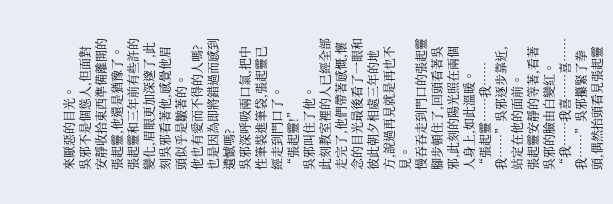來厭惡的目光。
吳邪不是個慫人,但面對安靜收拾東西準備離開的張起靈,他還是猶豫了。
張起靈和三年前有些許的變化,眉眼更加深邃了,此刻吳邪看著他,感覺他眉頭似乎是皺著的。
他也有愛而不得的人嗎?也是因為即將錯過而感到遺憾嗎?
吳邪深呼吸兩口氣,把中性筆裝進筆袋,張起靈已經走到門口了。
“張起靈!”
吳邪叫住了他。
此刻教室裡的人已經全部走完了,他們帶著感慨,懷念的目光最後看了一眼和彼此朝夕相處三年的地方,說過再見就是再也不見。
慢吞吞走到門口的張起靈腳步頓住了,回頭看著吳邪,此刻的陽光照在兩個人身上,如此溫暖。
“張起靈……我……我……”吳邪逐步靠近,站定在他的面前。
張起靈安靜的等著,看著吳邪的臉由白變紅。
“我……我喜……喜……我……”吳邪攥緊了拳頭,偶然抬頭看見張起靈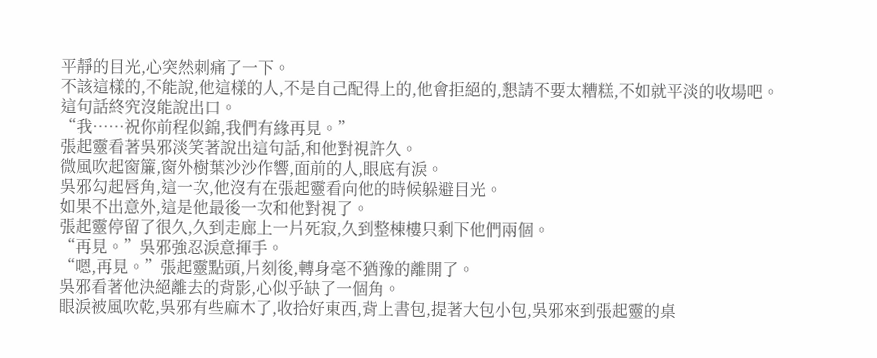平靜的目光,心突然刺痛了一下。
不該這樣的,不能說,他這樣的人,不是自己配得上的,他會拒絕的,懇請不要太糟糕,不如就平淡的收場吧。
這句話終究沒能說出口。
“我……祝你前程似錦,我們有緣再見。”
張起靈看著吳邪淡笑著說出這句話,和他對視許久。
微風吹起窗簾,窗外樹葉沙沙作響,面前的人,眼底有淚。
吳邪勾起唇角,這一次,他沒有在張起靈看向他的時候躲避目光。
如果不出意外,這是他最後一次和他對視了。
張起靈停留了很久,久到走廊上一片死寂,久到整棟樓只剩下他們兩個。
“再見。”吳邪強忍淚意揮手。
“嗯,再見。”張起靈點頭,片刻後,轉身毫不猶豫的離開了。
吳邪看著他決絕離去的背影,心似乎缺了一個角。
眼淚被風吹乾,吳邪有些麻木了,收拾好東西,背上書包,提著大包小包,吳邪來到張起靈的桌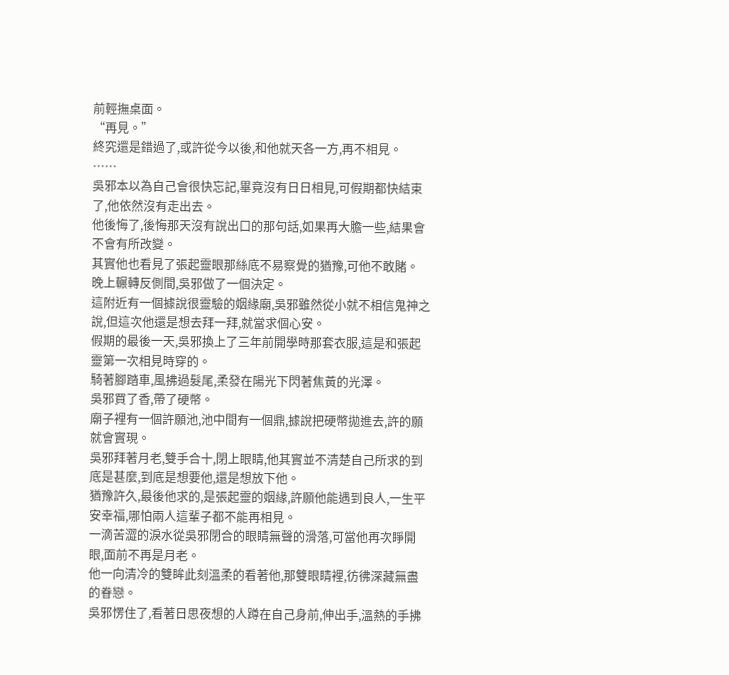前輕撫桌面。
“再見。”
終究還是錯過了,或許從今以後,和他就天各一方,再不相見。
……
吳邪本以為自己會很快忘記,畢竟沒有日日相見,可假期都快結束了,他依然沒有走出去。
他後悔了,後悔那天沒有說出口的那句話,如果再大膽一些,結果會不會有所改變。
其實他也看見了張起靈眼那絲底不易察覺的猶豫,可他不敢賭。
晚上輾轉反側間,吳邪做了一個決定。
這附近有一個據說很靈驗的姻緣廟,吳邪雖然從小就不相信鬼神之說,但這次他還是想去拜一拜,就當求個心安。
假期的最後一天,吳邪換上了三年前開學時那套衣服,這是和張起靈第一次相見時穿的。
騎著腳踏車,風拂過髮尾,柔發在陽光下閃著焦黃的光澤。
吳邪買了香,帶了硬幣。
廟子裡有一個許願池,池中間有一個鼎,據說把硬幣拋進去,許的願就會實現。
吳邪拜著月老,雙手合十,閉上眼睛,他其實並不清楚自己所求的到底是甚麼,到底是想要他,還是想放下他。
猶豫許久,最後他求的,是張起靈的姻緣,許願他能遇到良人,一生平安幸福,哪怕兩人這輩子都不能再相見。
一滴苦澀的淚水從吳邪閉合的眼睛無聲的滑落,可當他再次睜開眼,面前不再是月老。
他一向清冷的雙眸此刻溫柔的看著他,那雙眼睛裡,彷彿深藏無盡的眷戀。
吳邪愣住了,看著日思夜想的人蹲在自己身前,伸出手,溫熱的手拂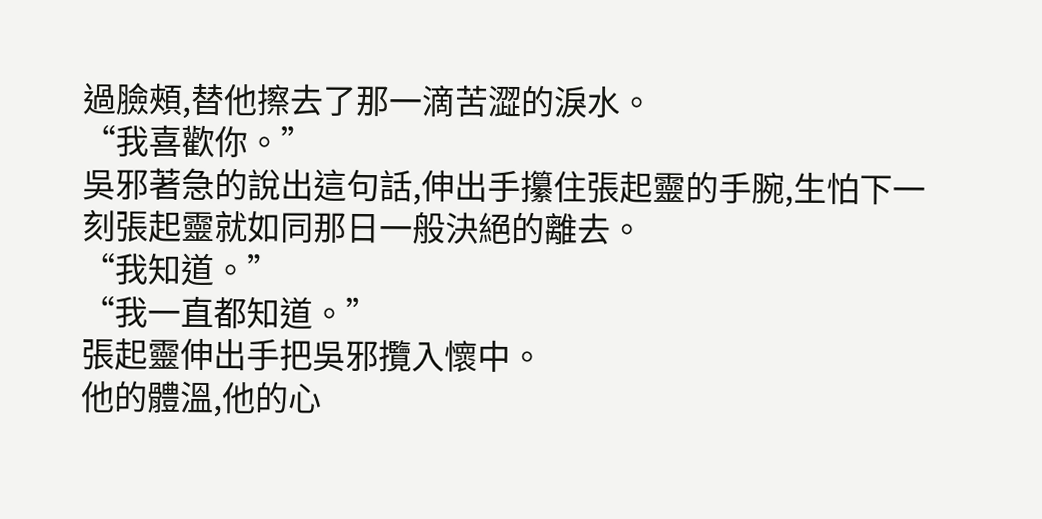過臉頰,替他擦去了那一滴苦澀的淚水。
“我喜歡你。”
吳邪著急的說出這句話,伸出手攥住張起靈的手腕,生怕下一刻張起靈就如同那日一般決絕的離去。
“我知道。”
“我一直都知道。”
張起靈伸出手把吳邪攬入懷中。
他的體溫,他的心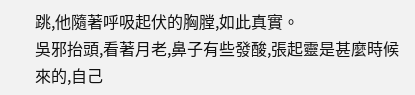跳,他隨著呼吸起伏的胸膛,如此真實。
吳邪抬頭,看著月老,鼻子有些發酸,張起靈是甚麼時候來的,自己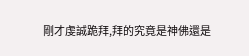剛才虔誠跪拜,拜的究竟是神佛還是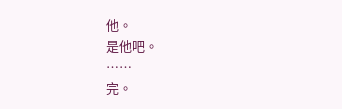他。
是他吧。
……
完。